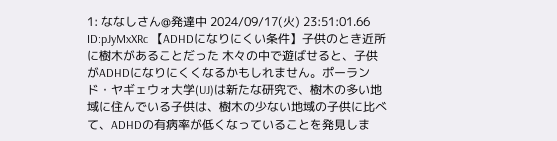1: ななしさん@発達中 2024/09/17(火) 23:51:01.66 ID:pJyMxXRc 【ADHDになりにくい条件】子供のとき近所に樹木があることだった 木々の中で遊ばせると、子供がADHDになりにくくなるかもしれません。ポーランド・ヤギェウォ大学(UJ)は新たな研究で、樹木の多い地域に住んでいる子供は、樹木の少ない地域の子供に比べて、ADHDの有病率が低くなっていることを発見しま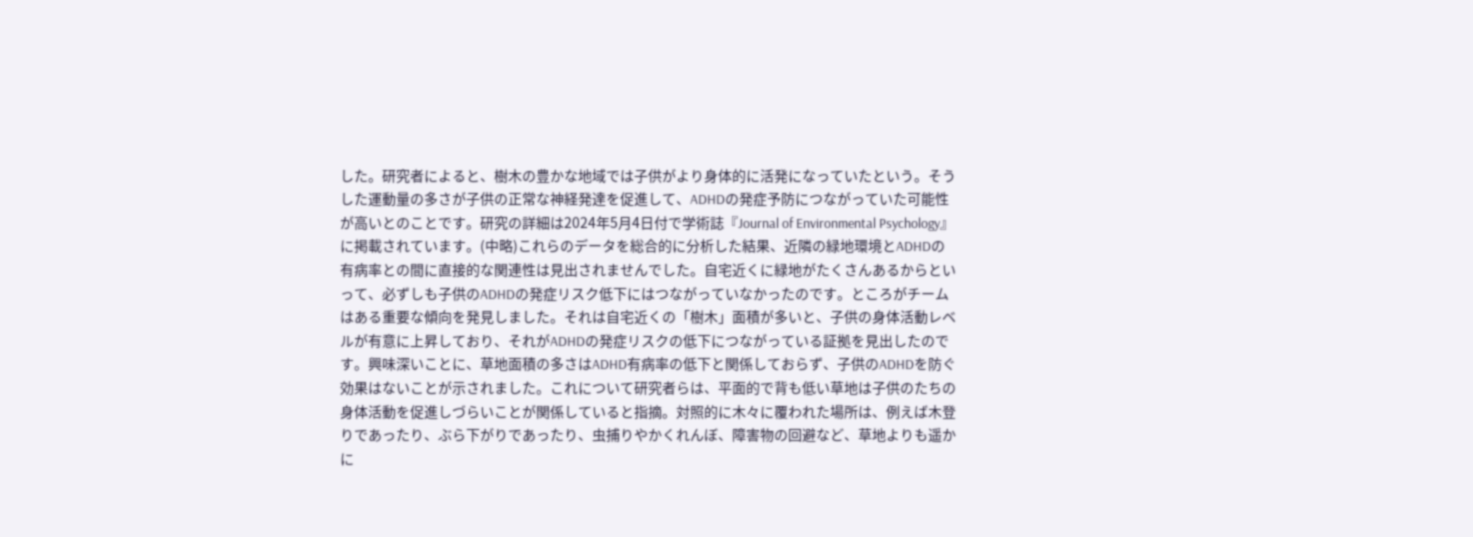した。研究者によると、樹木の豊かな地域では子供がより身体的に活発になっていたという。そうした運動量の多さが子供の正常な神経発達を促進して、ADHDの発症予防につながっていた可能性が高いとのことです。研究の詳細は2024年5月4日付で学術誌『Journal of Environmental Psychology』に掲載されています。(中略)これらのデータを総合的に分析した結果、近隣の緑地環境とADHDの有病率との間に直接的な関連性は見出されませんでした。自宅近くに緑地がたくさんあるからといって、必ずしも子供のADHDの発症リスク低下にはつながっていなかったのです。ところがチームはある重要な傾向を発見しました。それは自宅近くの「樹木」面積が多いと、子供の身体活動レベルが有意に上昇しており、それがADHDの発症リスクの低下につながっている証拠を見出したのです。興味深いことに、草地面積の多さはADHD有病率の低下と関係しておらず、子供のADHDを防ぐ効果はないことが示されました。これについて研究者らは、平面的で背も低い草地は子供のたちの身体活動を促進しづらいことが関係していると指摘。対照的に木々に覆われた場所は、例えば木登りであったり、ぶら下がりであったり、虫捕りやかくれんぼ、障害物の回避など、草地よりも遥かに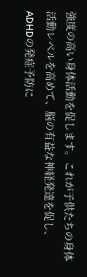強度の高い身体活動を促します。これが子供たちの身体活動レベルを高めて、脳の有益な神経発達を促し、ADHDの発症予防に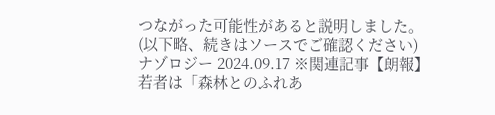つながった可能性があると説明しました。 (以下略、続きはソースでご確認ください) ナゾロジー 2024.09.17 ※関連記事【朗報】若者は「森林とのふれあ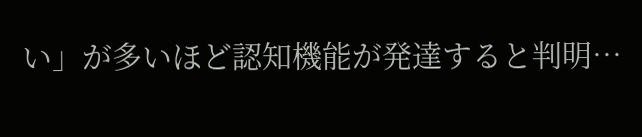い」が多いほど認知機能が発達すると判明…